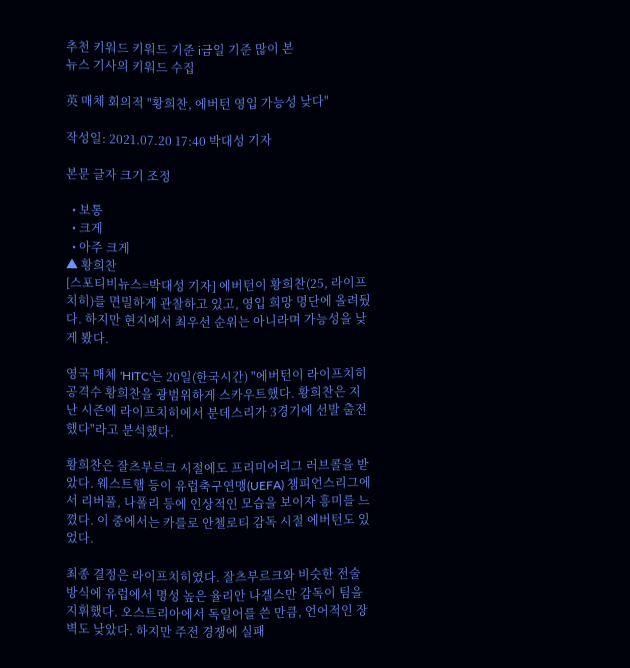추천 키워드 키워드 기준 i금일 기준 많이 본
뉴스 기사의 키워드 수집

英 매체 회의적 "황희찬, 에버턴 영입 가능성 낮다"

작성일: 2021.07.20 17:40 박대성 기자

본문 글자 크기 조정

  • 보통
  • 크게
  • 아주 크게
▲ 황희찬
[스포티비뉴스=박대성 기자] 에버턴이 황희찬(25, 라이프치히)를 면밀하게 관찰하고 있고, 영입 희망 명단에 올려뒀다. 하지만 현지에서 최우선 순위는 아니라며 가능성을 낮게 봤다.

영국 매체 'HITC'는 20일(한국시간) "에버턴이 라이프치히 공격수 황희찬을 광범위하게 스카우트했다. 황희찬은 지난 시즌에 라이프치히에서 분데스리가 3경기에 선발 출전했다"라고 분석했다.

황희찬은 잘츠부르크 시절에도 프리미어리그 러브콜을 받았다. 웨스트햄 등이 유럽축구연맹(UEFA) 챔피언스리그에서 리버풀, 나폴리 등에 인상적인 모습을 보이자 흥미를 느꼈다. 이 중에서는 카를로 안첼로티 감독 시절 에버턴도 있었다.

최종 결정은 라이프치히였다. 잘츠부르크와 비슷한 전술 방식에 유럽에서 명성 높은 율리안 나겔스만 감독이 팀을 지휘했다. 오스트리아에서 독일어를 쓴 만큼, 언어적인 장벽도 낮았다. 하지만 주전 경쟁에 실패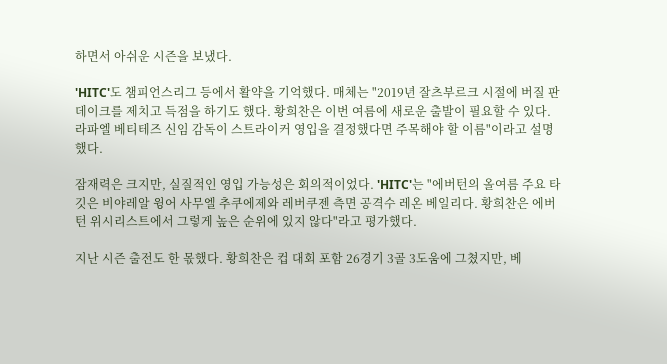하면서 아쉬운 시즌을 보냈다.

'HITC'도 챔피언스리그 등에서 활약을 기억했다. 매체는 "2019년 잘츠부르크 시절에 버질 판 데이크를 제치고 득점을 하기도 했다. 황희찬은 이번 여름에 새로운 출발이 필요할 수 있다. 라파엘 베티테즈 신임 감독이 스트라이커 영입을 결정했다면 주목해야 할 이름"이라고 설명했다.

잠재력은 크지만, 실질적인 영입 가능성은 회의적이었다. 'HITC'는 "에버턴의 올여름 주요 타깃은 비야레알 윙어 사무엘 추쿠에제와 레버쿠젠 측면 공격수 레온 베일리다. 황희찬은 에버턴 위시리스트에서 그렇게 높은 순위에 있지 않다"라고 평가했다.

지난 시즌 출전도 한 몫했다. 황희찬은 컵 대회 포함 26경기 3골 3도움에 그쳤지만, 베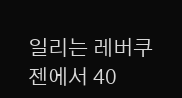일리는 레버쿠젠에서 40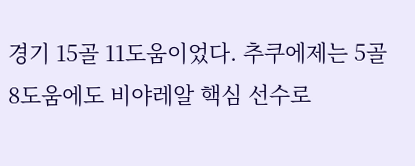경기 15골 11도움이었다. 추쿠에제는 5골 8도움에도 비야레알 핵심 선수로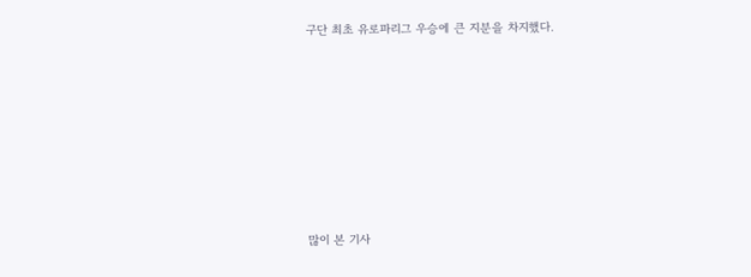구단 최초 유로파리그 우승에 큰 지분을 차지했다.









많이 본 기사